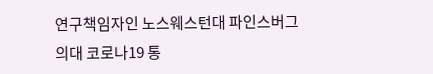연구책임자인 노스웨스턴대 파인스버그의대 코로나19 통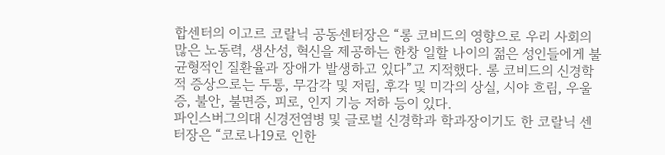합센터의 이고르 코랄닉 공동센터장은 “롱 코비드의 영향으로 우리 사회의 많은 노동력, 생산성, 혁신을 제공하는 한창 일할 나이의 젊은 성인들에게 불균형적인 질환율과 장애가 발생하고 있다”고 지적했다. 롱 코비드의 신경학적 증상으로는 두통, 무감각 및 저림, 후각 및 미각의 상실, 시야 흐림, 우울증, 불안, 불면증, 피로, 인지 기능 저하 등이 있다.
파인스버그의대 신경전염병 및 글로벌 신경학과 학과장이기도 한 코랄닉 센터장은 “코로나19로 인한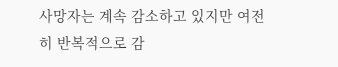사망자는 계속 감소하고 있지만 여전히 반복적으로 감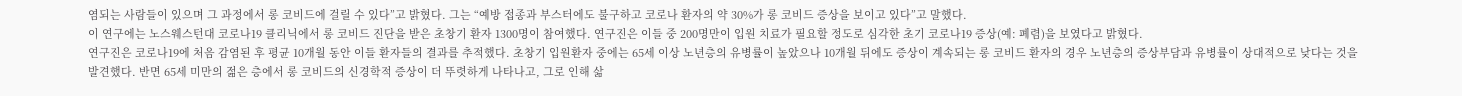염되는 사람들이 있으며 그 과정에서 롱 코비드에 걸릴 수 있다”고 밝혔다. 그는 “예방 접종과 부스터에도 불구하고 코로나 환자의 약 30%가 롱 코비드 증상을 보이고 있다”고 말했다.
이 연구에는 노스웨스턴대 코로나19 클리닉에서 롱 코비드 진단을 받은 초창기 환자 1300명이 참여했다. 연구진은 이들 중 200명만이 입원 치료가 필요할 정도로 심각한 초기 코로나19 증상(예: 폐렴)을 보였다고 밝혔다.
연구진은 코로나19에 처음 감염된 후 평균 10개월 동안 이들 환자들의 결과를 추적했다. 초창기 입원환자 중에는 65세 이상 노년층의 유병률이 높았으나 10개월 뒤에도 증상이 계속되는 롱 코비드 환자의 경우 노년층의 증상부담과 유병률이 상대적으로 낮다는 것을 발견했다. 반면 65세 미만의 젊은 층에서 롱 코비드의 신경학적 증상이 더 뚜렷하게 나타나고, 그로 인해 삶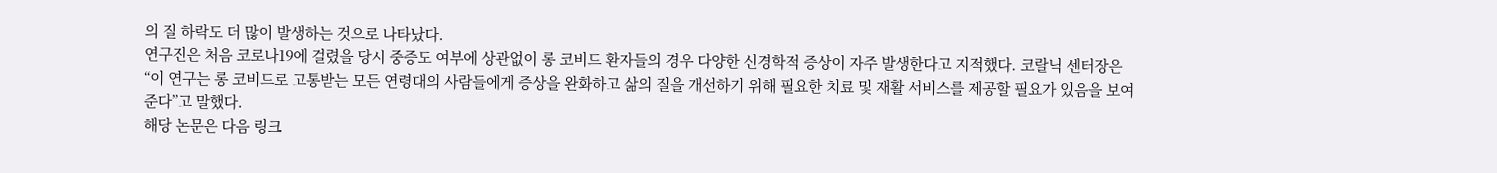의 질 하락도 더 많이 발생하는 것으로 나타났다.
연구진은 처음 코로나19에 걸렸을 당시 중증도 여부에 상관없이 롱 코비드 환자들의 경우 다양한 신경학적 증상이 자주 발생한다고 지적했다. 코랄닉 센터장은 “이 연구는 롱 코비드로 고통받는 모든 연령대의 사람들에게 증상을 완화하고 삶의 질을 개선하기 위해 필요한 치료 및 재활 서비스를 제공할 필요가 있음을 보여준다”고 말했다.
해당 논문은 다음 링크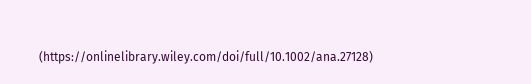(https://onlinelibrary.wiley.com/doi/full/10.1002/ana.27128)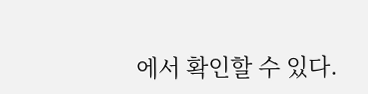에서 확인할 수 있다.